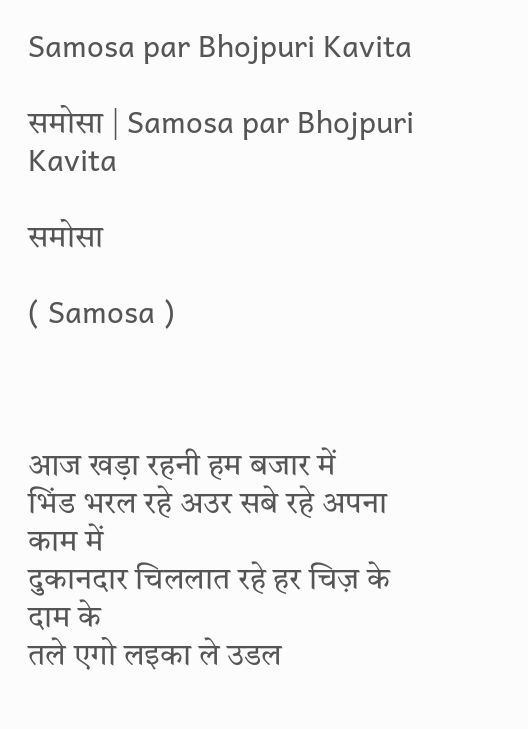Samosa par Bhojpuri Kavita

समोसा | Samosa par Bhojpuri Kavita

समोसा

( Samosa )



आज खड़ा रहनी हम बजार में
भिंड भरल रहे अउर सबे रहे अपना काम में
दुकानदार चि‌‌ललात रहे हर चिज़ के दाम के
तले एगो ल‌इका ले उडल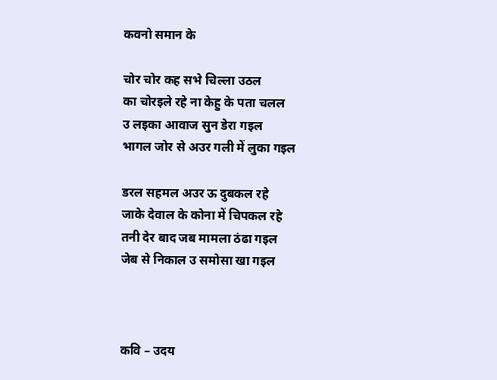कवनो समान के

चोर चोर कह सभे चिल्ला उठल
का चोर‌इले रहे ना केहु के पता चलल
उ ल‌इका आवाज सुन डेरा ग‌इल
भागल जोर से अउर गली में लुका ग‌इल

डरल सहमल अउर ऊ दुबकल रहे
जाके देवाल के कोना में चिपकल रहे
तनी देर बाद जब मामला ठंढा ग‌इल
जेब से निकाल उ समोसा खा ग‌इल



कवि – उदय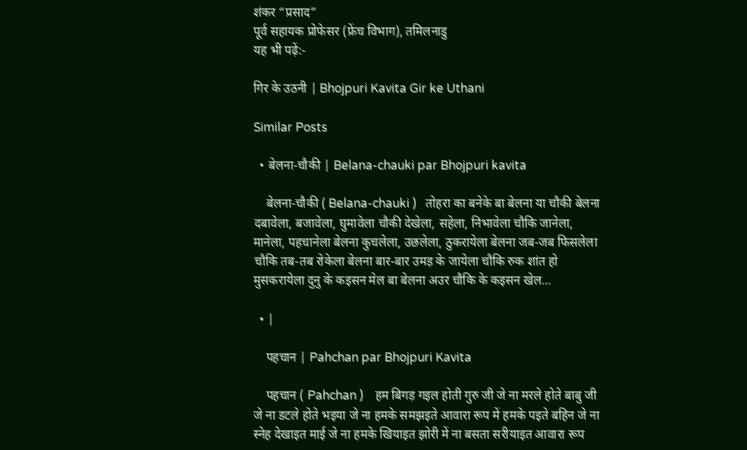शंकर “प्रसाद”
पूर्व सहायक प्रोफेसर (फ्रेंच विभाग), तमिलनाडु
यह भी पढ़ें:-

गिर के उठनी | Bhojpuri Kavita Gir ke Uthani

Similar Posts

  • बेलना-चौकी | Belana-chauki par Bhojpuri kavita

    बेलना-चौकी ( Belana-chauki )   तोहरा का बनेके बा बेलना या चौकी बेलना दबावेला, बजावेला, घुमावेला चौकी देखेला, सहेला, निभावेला चौकि जानेला, मानेला, पहचानेला बेलना कुचलेला, उछलेला, ठुकरायेला बेलना जब-जब फिसलेला चौकि तब-तब रोकेला बेलना बार-बार उमड़ के जायेला चौकि ‌‌‌रुक शांत हो मुसकरायेला दुनु के क‌इसन मेल बा बेलना अउर चौकि के क‌इसन खेल…

  • |

    पहचान | Pahchan par Bhojpuri Kavita

    पहचान ( Pahchan )    हम बिगड़ ग‌इल होती गुरु जी जे ना मरले होते बाबु जी जे ना डटले होते भ‌इया जे ना हमके समझ‌इते आवारा रूप में हमके प‌इते बहिन जे ना स्नेह देखाइत माई जे ना हमके खियाइत झोरी में ना बसता सरीयाइत आवारा रूप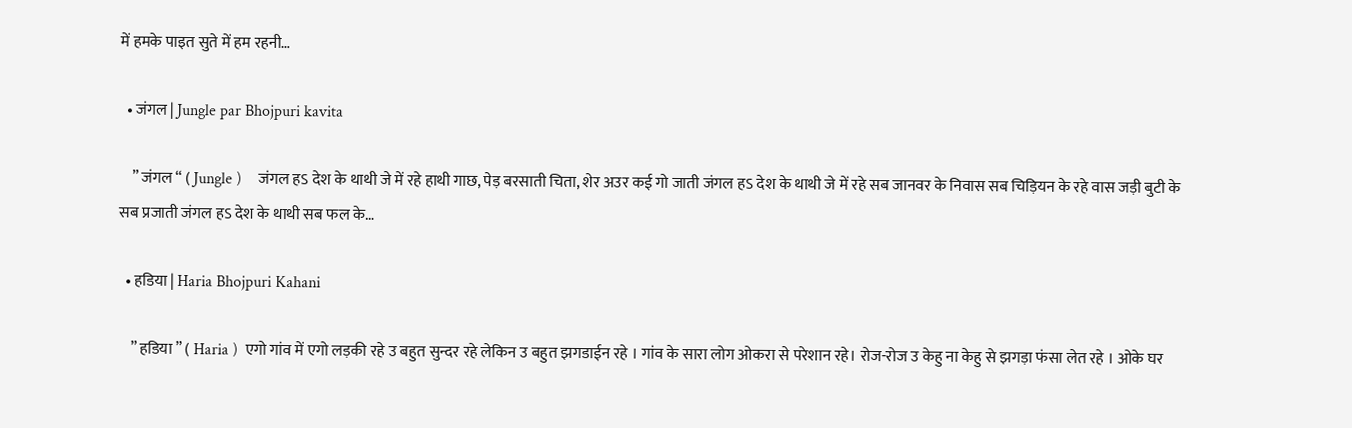में हमके पाइत सुते में हम रहनी…

  • जंगल | Jungle par Bhojpuri kavita

    ” जंगल “ ( Jungle )    जंगल हऽ देश के थाथी जे में रहे हाथी गाछ, पेड़ बरसाती चिता, शेर अउर क‌ई गो जाती जंगल हऽ देश के थाथी जे में रहे सब जानवर के निवास सब चिड़ियन के रहे वास जड़ी बुटी के सब प्रजाती जंगल हऽ देश के थाथी सब फल के…

  • हडिया | Haria Bhojpuri Kahani

    ” हडिया ” ( Haria )  एगो गांव में एगो लड़की रहे उ बहुत सुन्दर रहे लेकिन उ बहुत झगडाईन रहे । गांव के सारा लोग ओकरा से परेशान रहे। रोज-रोज उ केहु ना केहु से झगड़ा फंसा लेत रहे । ओके घर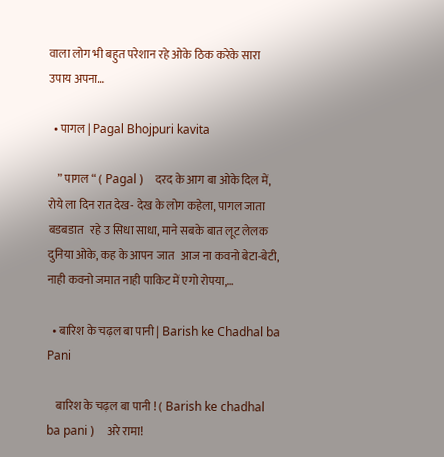वाला लोग भी बहुत परेशान रहे ओके ठिक करेके सारा उपाय अपना…

  • पागल | Pagal Bhojpuri kavita

    ” पागल “ ( Pagal )    दरद के आग बा ओके दिल में, रोये ला दिन रात देख- देख के लोग कहेला, पागल जाता बडबडात   रहे उ सिधा साधा, माने सबके बात लूट लेलक दुनिया ओके, कह के आपन जात   आज ना कवनो बेटा-बेटी, नाही कवनो जमात नाही पाकिट में एगो रोपया,…

  • बारिश के चढ़ल बा पानी | Barish ke Chadhal ba Pani

    बारिश के चढ़ल बा पानी ! ( Barish ke chadhal ba pani )    अरे रामा!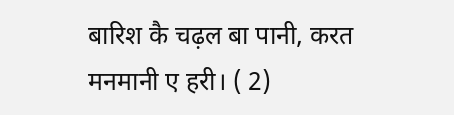बारिश कै चढ़ल बा पानी, करत मनमानी ए हरी। ( 2)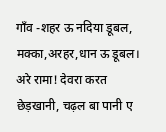गाँव -शहर ऊ नदिया डूबल, मक्का,अरहर,धान ऊ डूबल। अरे रामा! देवरा करत छेड़खानी, चढ़ल बा पानी ए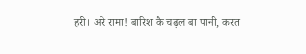हरी। अरे रामा! बारिश कै चढ़ल बा पानी, करत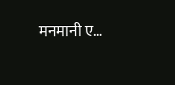मनमानी ए…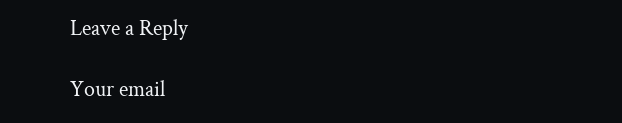Leave a Reply

Your email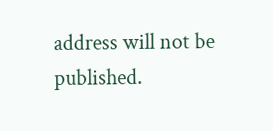address will not be published.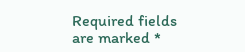Required fields are marked *